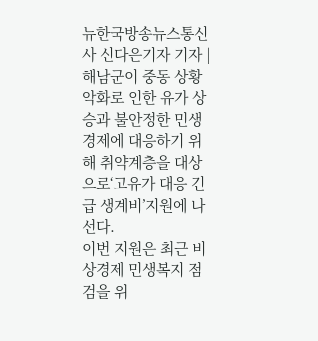뉴한국방송뉴스통신사 신다은기자 기자 | 해남군이 중동 상황 악화로 인한 유가 상승과 불안정한 민생경제에 대응하기 위해 취약계층을 대상으로‘고유가 대응 긴급 생계비’지원에 나선다.
이번 지원은 최근 비상경제 민생복지 점검을 위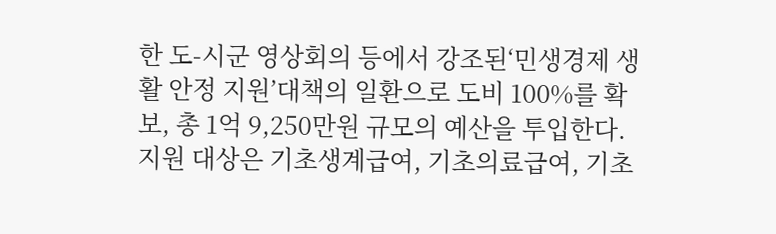한 도-시군 영상회의 등에서 강조된‘민생경제 생활 안정 지원’대책의 일환으로 도비 100%를 확보, 총 1억 9,250만원 규모의 예산을 투입한다.
지원 대상은 기초생계급여, 기초의료급여, 기초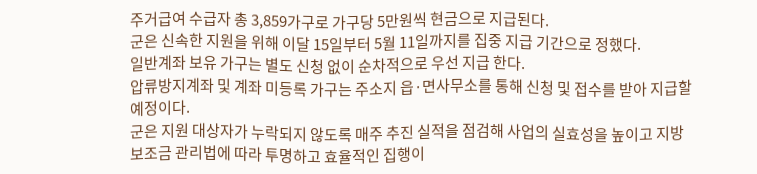주거급여 수급자 총 3,859가구로 가구당 5만원씩 현금으로 지급된다.
군은 신속한 지원을 위해 이달 15일부터 5월 11일까지를 집중 지급 기간으로 정했다.
일반계좌 보유 가구는 별도 신청 없이 순차적으로 우선 지급 한다.
압류방지계좌 및 계좌 미등록 가구는 주소지 읍·면사무소를 통해 신청 및 접수를 받아 지급할 예정이다.
군은 지원 대상자가 누락되지 않도록 매주 추진 실적을 점검해 사업의 실효성을 높이고 지방보조금 관리법에 따라 투명하고 효율적인 집행이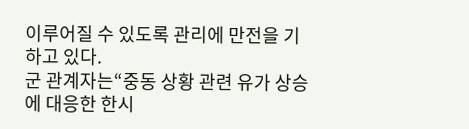이루어질 수 있도록 관리에 만전을 기하고 있다.
군 관계자는“중동 상황 관련 유가 상승에 대응한 한시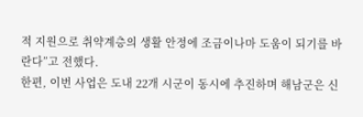적 지원으로 취약계층의 생활 안정에 조금이나마 도움이 되기를 바란다”고 전했다.
한편, 이번 사업은 도내 22개 시군이 동시에 추진하며 해남군은 신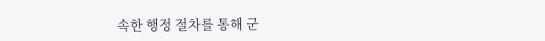속한 행정 절차를 통해 군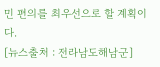민 편의를 최우선으로 할 계획이다.
[뉴스출처 : 전라남도해남군]